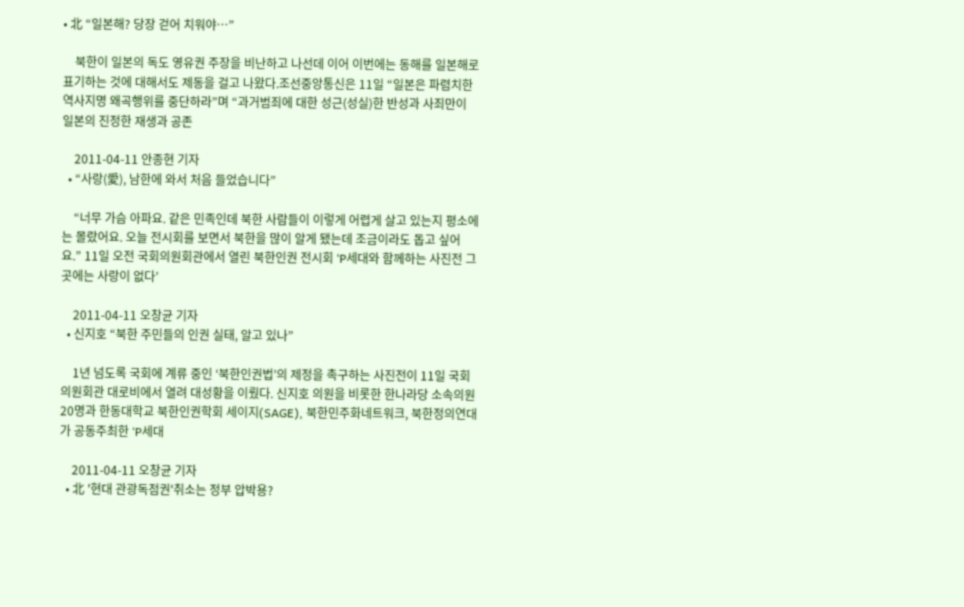• 北 “일본해? 당장 걷어 치워야…”

    북한이 일본의 독도 영유권 주장을 비난하고 나선데 이어 이번에는 동해를 일본해로 표기하는 것에 대해서도 제동을 걸고 나왔다.조선중앙통신은 11일 “일본은 파렴치한 역사지명 왜곡행위를 중단하라”며 “과거범죄에 대한 성근(성실)한 반성과 사죄만이 일본의 진정한 재생과 공존

    2011-04-11 안종현 기자
  • “사랑(愛), 남한에 와서 처음 들었습니다”

    “너무 가슴 아파요. 같은 민족인데 북한 사람들이 이렇게 어렵게 살고 있는지 평소에는 몰랐어요. 오늘 전시회를 보면서 북한을 많이 알게 됐는데 조금이라도 돕고 싶어요.” 11일 오전 국회의원회관에서 열린 북한인권 전시회 ‘P세대와 함께하는 사진전 그곳에는 사랑이 없다’

    2011-04-11 오창균 기자
  • 신지호 “북한 주민들의 인권 실태, 알고 있나”

    1년 넘도록 국회에 계류 중인 ‘북한인권법’의 제정을 촉구하는 사진전이 11일 국회의원회관 대로비에서 열려 대성황을 이뤘다. 신지호 의원을 비롯한 한나라당 소속의원 20명과 한동대학교 북한인권학회 세이지(SAGE), 북한민주화네트워크, 북한정의연대가 공동주최한 ‘P세대

    2011-04-11 오창균 기자
  • 北 '현대 관광독점권'취소는 정부 압박용?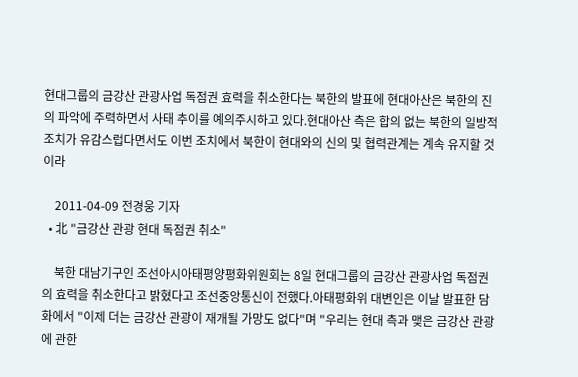현대그룹의 금강산 관광사업 독점권 효력을 취소한다는 북한의 발표에 현대아산은 북한의 진의 파악에 주력하면서 사태 추이를 예의주시하고 있다.현대아산 측은 합의 없는 북한의 일방적 조치가 유감스럽다면서도 이번 조치에서 북한이 현대와의 신의 및 협력관계는 계속 유지할 것이라

    2011-04-09 전경웅 기자
  • 北 "금강산 관광 현대 독점권 취소"

    북한 대남기구인 조선아시아태평양평화위원회는 8일 현대그룹의 금강산 관광사업 독점권의 효력을 취소한다고 밝혔다고 조선중앙통신이 전했다.아태평화위 대변인은 이날 발표한 담화에서 "이제 더는 금강산 관광이 재개될 가망도 없다"며 "우리는 현대 측과 맺은 금강산 관광에 관한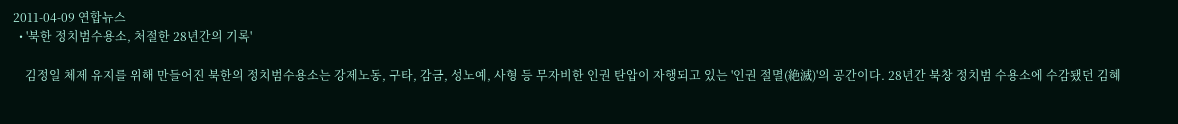2011-04-09 연합뉴스
  • '북한 정치범수용소, 처절한 28년간의 기록'

    김정일 체제 유지를 위해 만들어진 북한의 정치범수용소는 강제노동, 구타, 감금, 성노예, 사형 등 무자비한 인권 탄압이 자행되고 있는 '인권 절멸(絶滅)'의 공간이다. 28년간 북창 정치범 수용소에 수감됐던 김혜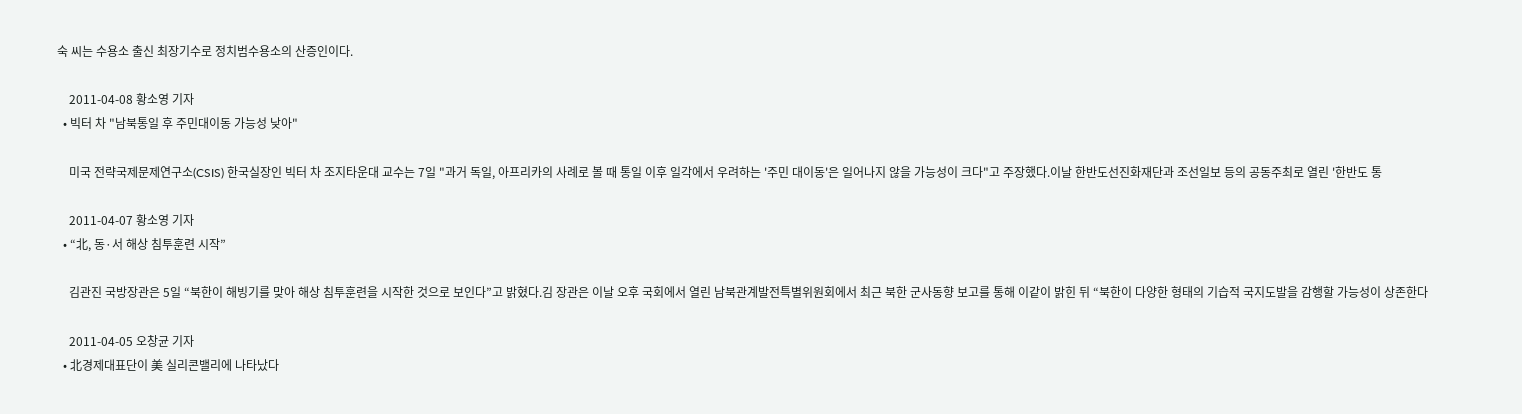숙 씨는 수용소 출신 최장기수로 정치범수용소의 산증인이다.

    2011-04-08 황소영 기자
  • 빅터 차 "남북통일 후 주민대이동 가능성 낮아"

    미국 전략국제문제연구소(CSIS) 한국실장인 빅터 차 조지타운대 교수는 7일 "과거 독일, 아프리카의 사례로 볼 때 통일 이후 일각에서 우려하는 '주민 대이동'은 일어나지 않을 가능성이 크다"고 주장했다.이날 한반도선진화재단과 조선일보 등의 공동주최로 열린 '한반도 통

    2011-04-07 황소영 기자
  • “北, 동·서 해상 침투훈련 시작”

    김관진 국방장관은 5일 “북한이 해빙기를 맞아 해상 침투훈련을 시작한 것으로 보인다”고 밝혔다.김 장관은 이날 오후 국회에서 열린 남북관계발전특별위원회에서 최근 북한 군사동향 보고를 통해 이같이 밝힌 뒤 “북한이 다양한 형태의 기습적 국지도발을 감행할 가능성이 상존한다

    2011-04-05 오창균 기자
  • 北경제대표단이 美 실리콘밸리에 나타났다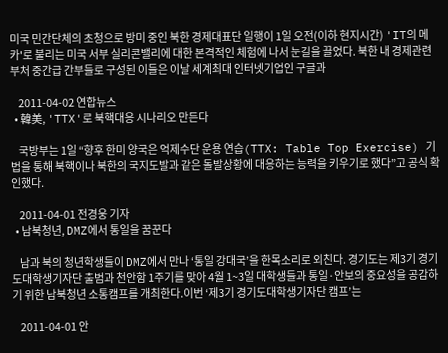미국 민간단체의 초청으로 방미 중인 북한 경제대표단 일행이 1일 오전(이하 현지시간) 'IT의 메카'로 불리는 미국 서부 실리콘밸리에 대한 본격적인 체험에 나서 눈길을 끌었다. 북한 내 경제관련 부처 중간급 간부들로 구성된 이들은 이날 세계최대 인터넷기업인 구글과

    2011-04-02 연합뉴스
  • 韓美, 'TTX'로 북핵대응 시나리오 만든다

    국방부는 1일 “향후 한미 양국은 억제수단 운용 연습(TTX: Table Top Exercise) 기법을 통해 북핵이나 북한의 국지도발과 같은 돌발상황에 대응하는 능력을 키우기로 했다”고 공식 확인했다.

    2011-04-01 전경웅 기자
  • 남북청년, DMZ에서 통일을 꿈꾼다

    남과 북의 청년학생들이 DMZ에서 만나 ‘통일 강대국’을 한목소리로 외친다. 경기도는 제3기 경기도대학생기자단 출범과 천안함 1주기를 맞아 4월 1~3일 대학생들과 통일·안보의 중요성을 공감하기 위한 남북청년 소통캠프를 개최한다.이번 ‘제3기 경기도대학생기자단 캠프’는

    2011-04-01 안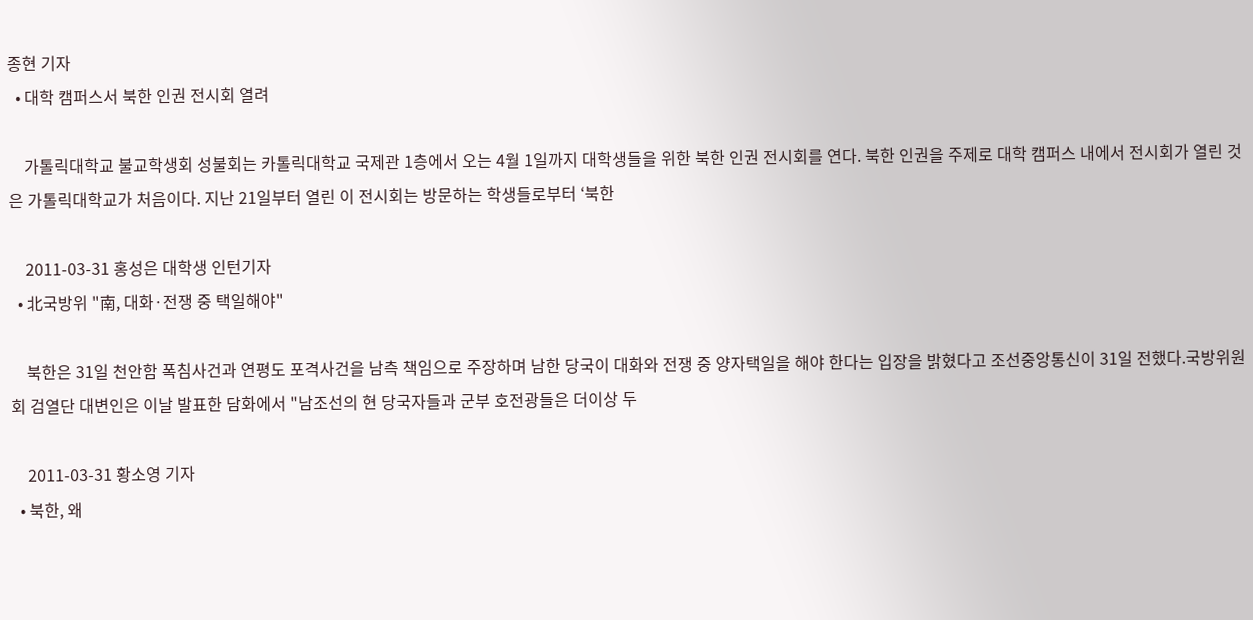종현 기자
  • 대학 캠퍼스서 북한 인권 전시회 열려

    가톨릭대학교 불교학생회 성불회는 카톨릭대학교 국제관 1층에서 오는 4월 1일까지 대학생들을 위한 북한 인권 전시회를 연다. 북한 인권을 주제로 대학 캠퍼스 내에서 전시회가 열린 것은 가톨릭대학교가 처음이다. 지난 21일부터 열린 이 전시회는 방문하는 학생들로부터 ‘북한

    2011-03-31 홍성은 대학생 인턴기자
  • 北국방위 "南, 대화·전쟁 중 택일해야"

    북한은 31일 천안함 폭침사건과 연평도 포격사건을 남측 책임으로 주장하며 남한 당국이 대화와 전쟁 중 양자택일을 해야 한다는 입장을 밝혔다고 조선중앙통신이 31일 전했다.국방위원회 검열단 대변인은 이날 발표한 담화에서 "남조선의 현 당국자들과 군부 호전광들은 더이상 두

    2011-03-31 황소영 기자
  • 북한, 왜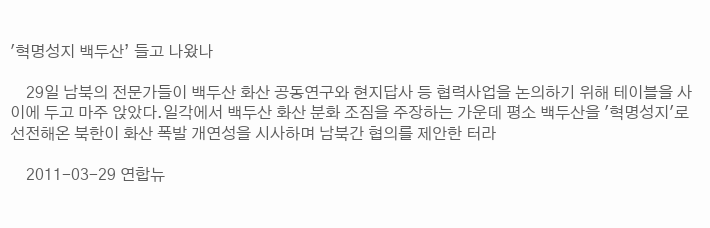'혁명성지 백두산’ 들고 나왔나

    29일 남북의 전문가들이 백두산 화산 공동연구와 현지답사 등 협력사업을 논의하기 위해 테이블을 사이에 두고 마주 앉았다.일각에서 백두산 화산 분화 조짐을 주장하는 가운데 평소 백두산을 '혁명성지'로 선전해온 북한이 화산 폭발 개연성을 시사하며 남북간 협의를 제안한 터라

    2011-03-29 연합뉴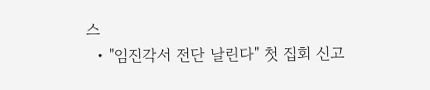스
  • "임진각서 전단 날린다" 첫 집회 신고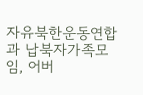자유북한운동연합과 납북자가족모임, 어버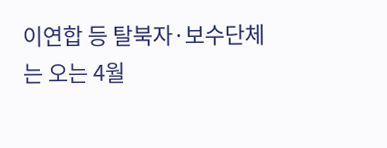이연합 등 탈북자·보수단체는 오는 4월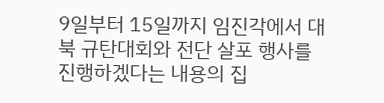9일부터 15일까지 임진각에서 대북 규탄대회와 전단 살포 행사를 진행하겠다는 내용의 집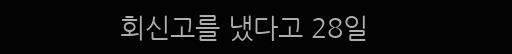회신고를 냈다고 28일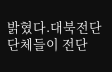밝혔다.대북전단 단체들이 전단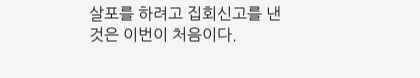살포를 하려고 집회신고를 낸 것은 이번이 처음이다.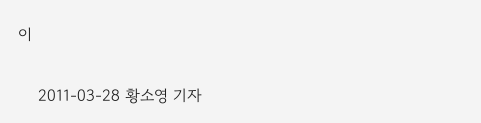이

    2011-03-28 황소영 기자